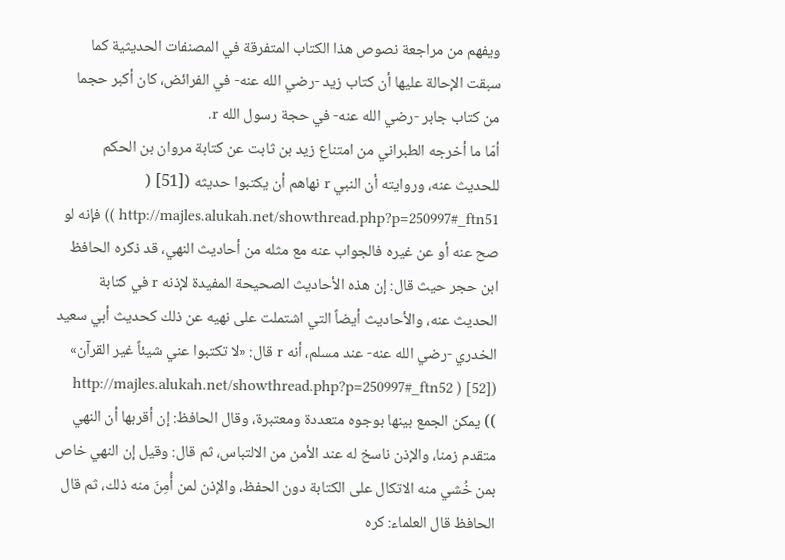ويفهم من مراجعة نصوص هذا الكتاب المتفرقة في المصنفات الحديثية كما سبقت الإحالة عليها أن كتاب زيد -رضي الله عنه- في الفرائض، كان أكبر حجما من كتاب جابر -رضي الله عنه- في حجة رسول الله r.
أمّا ما أخرجه الطبراني من امتناع زيد بن ثابت عن كتابة مروان بن الحكم للحديث عنه، وروايته أن النبي r نهاهم أن يكتبوا حديثه ([51] ( http://majles.alukah.net/showthread.php?p=250997#_ftn51 )) فإنه لو صح عنه أو عن غيره فالجواب عنه مع مثله من أحاديث النهي، قد ذكره الحافظ ابن حجر حيث قال: إن هذه الأحاديث الصحيحة المفيدة لإذنه r في كتابة الحديث عنه، والأحاديث أيضاً التي اشتملت على نهيه عن ذلك كحديث أبي سعيد الخدري -رضي الله عنه- عند مسلم، أنه r قال: «لا تكتبوا عني شيئاً غير القرآن» ([52] ( http://majles.alukah.net/showthread.php?p=250997#_ftn52 )) يمكن الجمع بينها بوجوه متعددة ومعتبرة، وقال الحافظ: إن أقربها أن النهي متقدم زمنا، والإذن ناسخ له عند الأمن من الالتباس، ثم قال: وقيل إن النهي خاص بمن خُشي منه الاتكال على الكتابة دون الحفظ، والإذن لمن أُمِنَ منه ذلك، ثم قال الحافظ قال العلماء: كره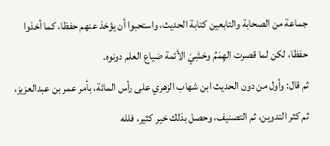جماعة من الصحابة والتابعين كتابة الحديث، واستحبوا أن يؤخذ عنهم حفظا، كما أخذوا حفظا، لكن لما قصرت الهِمَمُ وخشِيَ الأئمة ضياع العلم دونوه.
ثم قال: وأول من دون الحديث ابن شهاب الزهري على رأس المائة، بأمر عمر بن عبدالعزيز، ثم كثر التدوين، ثم التصنيف، وحصل بذلك خير كثير، فلله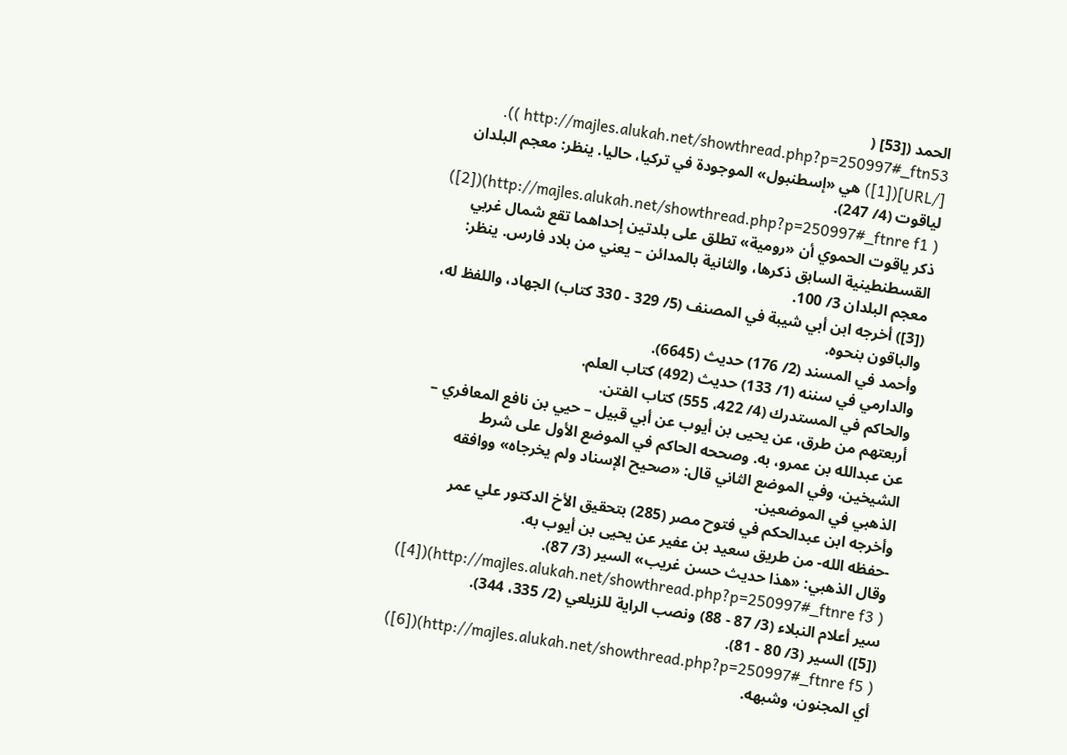الحمد ([53] ( http://majles.alukah.net/showthread.php?p=250997#_ftn53 )).
[/URL]([1]) هي «إسطنبول» الموجودة في تركيا، حاليا. ينظر: معجم البلدان لياقوت (4/ 247).
( http://majles.alukah.net/showthread.php?p=250997#_ftnre f1)([2]) ذكر ياقوت الحموي أن «رومية» تطلق على بلدتين إحداهما تقع شمال غربي القسطنطينية السابق ذكرها، والثانية بالمدائن – يعني من بلاد فارس. ينظر: معجم البلدان 3/ 100.
([3]) أخرجه ابن أبي شيبة في المصنف (5/ 329 - 330 كتاب) الجهاد، واللفظ له، والباقون بنحوه.
وأحمد في المسند (2/ 176) حديث (6645).
والدارمي في سننه (1/ 133) حديث (492) كتاب العلم.
والحاكم في المستدرك (4/ 422، 555) كتاب الفتن.
أربعتهم من طرق، عن يحيى بن أيوب عن أبي قبيل – حيي بن نافع المعافري – عن عبدالله بن عمرو، به. وصححه الحاكم في الموضع الأول على شرط الشيخين، وفي الموضع الثاني قال: «صحيح الإسناد ولم يخرجاه» ووافقه الذهبي في الموضعين.
وأخرجه ابن عبدالحكم في فتوح مصر (285) بتحقيق الأخ الدكتور علي عمر -حفظه الله- من طريق سعيد بن عفير عن يحيى بن أيوب به.
وقال الذهبي: «هذا حديث حسن غريب» السير (3/ 87).
( http://majles.alukah.net/showthread.php?p=250997#_ftnre f3)([4]) سير أعلام النبلاء (3/ 87 - 88) ونصب الراية للزيلعي (2/ 335، 344).
([5]) السير (3/ 80 - 81).
( http://majles.alukah.net/showthread.php?p=250997#_ftnre f5)([6]) أي المجنون، وشبهه.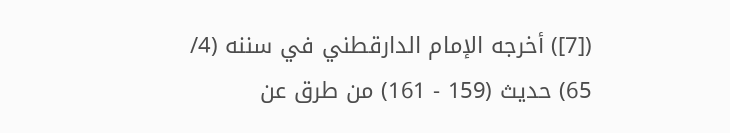([7]) أخرجه الإمام الدارقطني في سننه (4/ 65) حديث (159 - 161) من طرق عن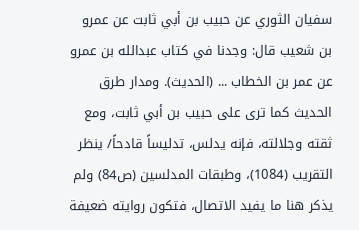سفيان الثوري عن حبيب بن أبي ثابت عن عمرو بن شعيب قال: وجدنا في كتاب عبدالله بن عمرو عن عمر بن الخطاب ... (الحديث). ومدار طرق الحديث كما ترى على حبيب بن أبي ثابت، ومع ثقته وجلالته، فإنه يدلس، تدليساً قادحاً/ ينظر التقريب (1084)، وطبقات المدلسين (ص84) ولم يذكر هنا ما يفيد الاتصال، فتكون روايته ضعيفة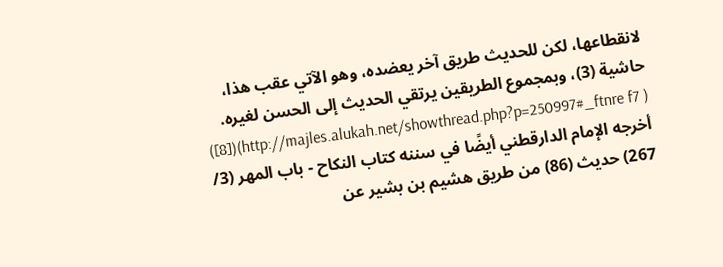لانقطاعها، لكن للحديث طريق آخر يعضده، وهو الآتي عقب هذا، حاشية (3)، وبمجموع الطريقين يرتقي الحديث إلى الحسن لغيره.
( http://majles.alukah.net/showthread.php?p=250997#_ftnre f7)([8]) أخرجه الإمام الدارقطني أيضًا في سننه كتاب النكاح - باب المهر (3/ 267) حديث (86) من طريق هشيم بن بشير عن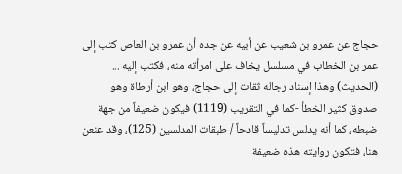حجاج عن عمرو بن شعيب عن أبيه عن جده أن عمرو بن العاص كتب إلى عمر بن الخطاب في مسلسل يخاف على امرأته منه، فكتب إليه ... (الحديث) وهذا إسناد رجاله ثقات إلى حجاج، وهو ابن أرطاة وهو صدوق كثير الخطأ -كما في التقريب (1119) فيكون ضعيفاً من جهة ضبطه، كما أنه يدلس تدليساً قادحاً / طبقات المدلسين (125)، وقد عنعن هنا، فتكون روايته هذه ضعيفة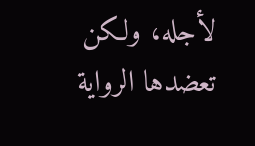لأجله، ولكن تعضدها الرواية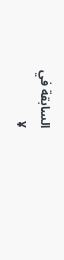السابقة في
¥